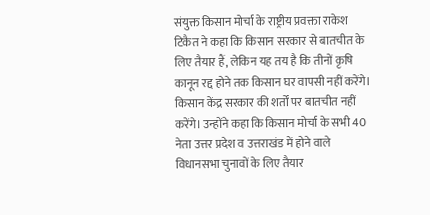संयुक्त किसान मोर्चा के राष्ट्रीय प्रवक्ता राकेश टिकैत ने कहा कि किसान सरकार से बातचीत के लिए तैयार हैं, लेकिन यह तय है कि तीनों कृषि कानून रद्द होने तक किसान घर वापसी नहीं करेंगे। किसान केंद्र सरकार की शर्तों पर बातचीत नहीं करेंगे। उन्होंने कहा कि किसान मोर्चा के सभी 40 नेता उत्तर प्रदेश व उत्तराखंड में होने वाले विधानसभा चुनावों के लिए तैयार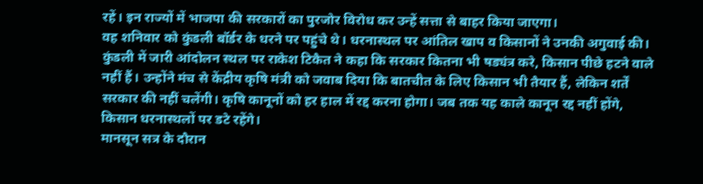रहें। इन राज्यों में भाजपा की सरकारों का पुरजोर विरोध कर उन्हें सत्ता से बाहर किया जाएगा।
वह शनिवार को कुंडली बॉर्डर के धरने पर पहुंचे थे। धरनास्थल पर आंतिल खाप व किसानों ने उनकी अगुवाई की। कुंडली में जारी आंदोलन स्थल पर राकेश टिकैत ने कहा कि सरकार कितना भी षड्यंत्र करे, किसान पीछे हटने वाले नहीं हैं। उन्होंने मंच से केंद्रीय कृषि मंत्री को जवाब दिया कि बातचीत के लिए किसान भी तैयार हैं, लेकिन शर्तें सरकार की नहीं चलेंगी। कृषि कानूनों को हर हाल में रद्द करना होगा। जब तक यह काले कानून रद्द नहीं होंगे, किसान धरनास्थलों पर डटे रहेंगे।
मानसून सत्र के दौरान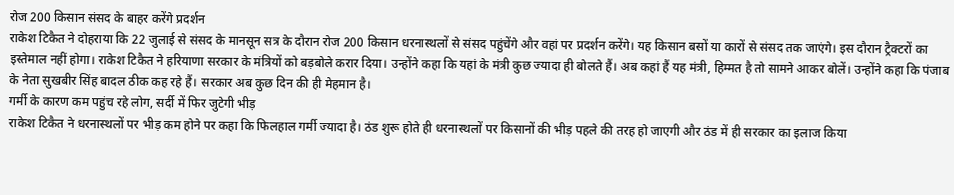रोज 200 किसान संसद के बाहर करेंगे प्रदर्शन
राकेश टिकैत ने दोहराया कि 22 जुलाई से संसद के मानसून सत्र के दौरान रोज 200 किसान धरनास्थलों से संसद पहुंचेंगे और वहां पर प्रदर्शन करेंगे। यह किसान बसों या कारों से संसद तक जाएंगे। इस दौरान ट्रैक्टरों का इस्तेमाल नहीं होगा। राकेश टिकैत ने हरियाणा सरकार के मंत्रियों को बड़बोले करार दिया। उन्होंने कहा कि यहां के मंत्री कुछ ज्यादा ही बोलते हैं। अब कहां हैं यह मंत्री, हिम्मत है तो सामने आकर बोलें। उन्होंने कहा कि पंजाब के नेता सुखबीर सिंह बादल ठीक कह रहे हैं। सरकार अब कुछ दिन की ही मेहमान है।
गर्मी के कारण कम पहुंच रहे लोग, सर्दी में फिर जुटेगी भीड़
राकेश टिकैत ने धरनास्थलों पर भीड़ कम होने पर कहा कि फिलहाल गर्मी ज्यादा है। ठंड शुरू होते ही धरनास्थलों पर किसानों की भीड़ पहले की तरह हो जाएगी और ठंड में ही सरकार का इलाज किया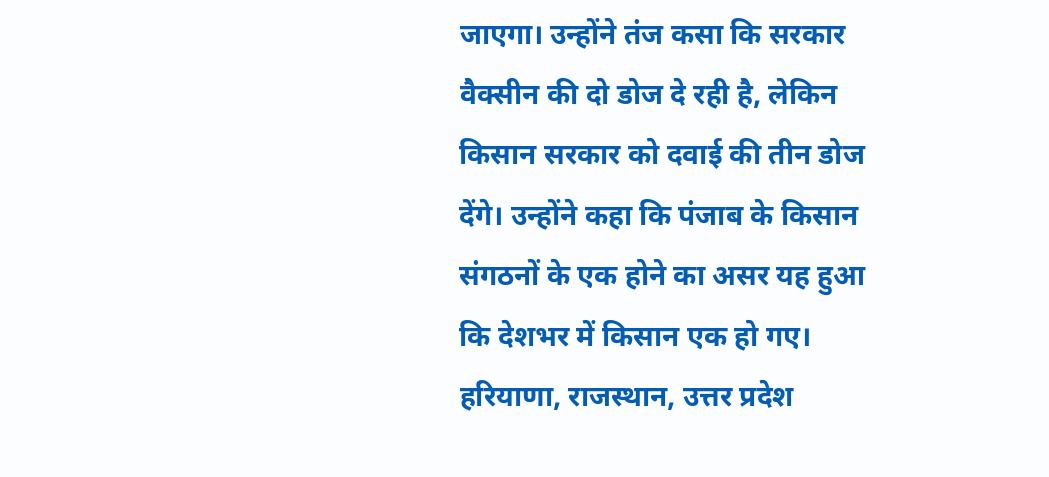जाएगा। उन्होंने तंज कसा कि सरकार वैक्सीन की दो डोज दे रही है, लेकिन किसान सरकार को दवाई की तीन डोज देंगे। उन्होंने कहा कि पंजाब के किसान संगठनों के एक होने का असर यह हुआ कि देशभर में किसान एक हो गए। हरियाणा, राजस्थान, उत्तर प्रदेश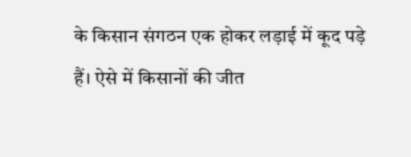के किसान संगठन एक होकर लड़ाई में कूद पड़े हैं। ऐसे में किसानों की जीत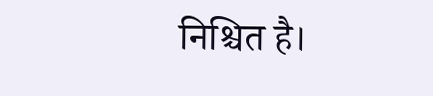निश्चित है।